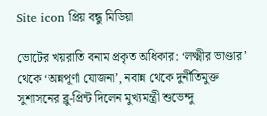Site icon প্রিয় বন্ধু মিডিয়া

ভোটের খয়রাতি বনাম প্রকৃত অধিকার: ‘লক্ষ্মীর ভাণ্ডার’ থেকে ‘অন্নপূর্ণা যোজনা’, নবান্ন থেকে দুর্নীতিমুক্ত সুশাসনের ব্লু-প্রিন্ট দিলেন মুখ্যমন্ত্রী শুভেন্দু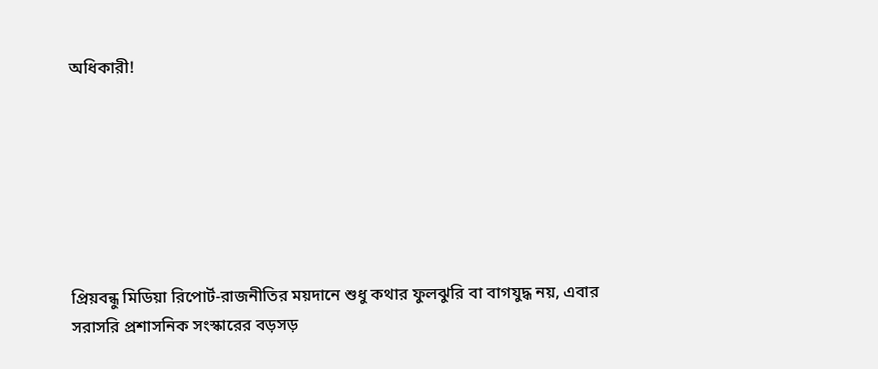অধিকারী!







প্রিয়বন্ধু মিডিয়া রিপোর্ট-রাজনীতির ময়দানে শুধু কথার ফুলঝুরি বা বাগযুদ্ধ নয়, এবার সরাসরি প্রশাসনিক সংস্কারের বড়সড়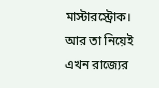মাস্টারস্ট্রোক। আর তা নিয়েই এখন রাজ্যের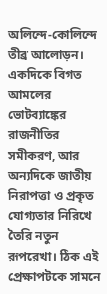অলিন্দে-কোলিন্দে তীব্র আলোড়ন। একদিকে বিগত আমলের ভোটব্যাঙ্কের রাজনীতির সমীকরণ, আর অন্যদিকে জাতীয় নিরাপত্তা ও প্রকৃত যোগ্যতার নিরিখে তৈরি নতুন রূপরেখা। ঠিক এই প্রেক্ষাপটকে সামনে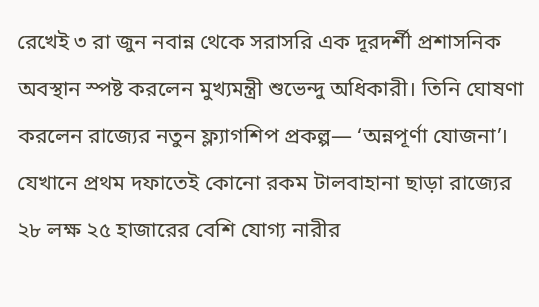রেখেই ৩ রা জুন নবান্ন থেকে সরাসরি এক দূরদর্শী প্রশাসনিক অবস্থান স্পষ্ট করলেন মুখ্যমন্ত্রী শুভেন্দু অধিকারী। তিনি ঘোষণা করলেন রাজ্যের নতুন ফ্ল্যাগশিপ প্রকল্প— ‘অন্নপূর্ণা যোজনা’। যেখানে প্রথম দফাতেই কোনো রকম টালবাহানা ছাড়া রাজ্যের ২৮ লক্ষ ২৫ হাজারের বেশি যোগ্য নারীর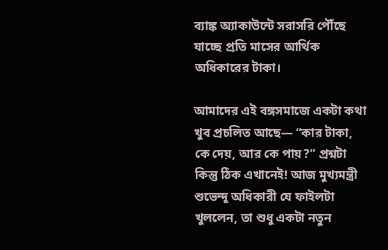ব্যাঙ্ক অ্যাকাউন্টে সরাসরি পৌঁছে যাচ্ছে প্রতি মাসের আর্থিক অধিকারের টাকা।

আমাদের এই বঙ্গসমাজে একটা কথা খুব প্রচলিত আছে— “কার টাকা, কে দেয়, আর কে পায়?” প্রশ্নটা কিন্তু ঠিক এখানেই! আজ মুখ্যমন্ত্রী শুভেন্দু অধিকারী যে ফাইলটা খুললেন, তা শুধু একটা নতুন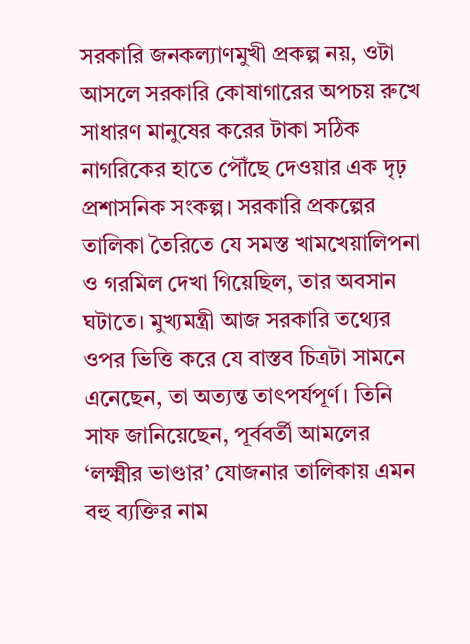সরকারি জনকল্যাণমুখী প্রকল্প নয়, ওটা আসলে সরকারি কোষাগারের অপচয় রুখে সাধারণ মানুষের করের টাকা সঠিক নাগরিকের হাতে পৌঁছে দেওয়ার এক দৃঢ় প্রশাসনিক সংকল্প। সরকারি প্রকল্পের তালিকা তৈরিতে যে সমস্ত খামখেয়ালিপনা ও গরমিল দেখা গিয়েছিল, তার অবসান ঘটাতে। মুখ্যমন্ত্রী আজ সরকারি তথ্যের ওপর ভিত্তি করে যে বাস্তব চিত্রটা সামনে এনেছেন, তা অত্যন্ত তাৎপর্যপূর্ণ। তিনি সাফ জানিয়েছেন, পূর্ববর্তী আমলের ‘লক্ষ্মীর ভাণ্ডার’ যোজনার তালিকায় এমন বহু ব্যক্তির নাম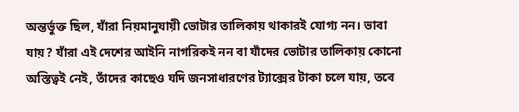অন্তর্ভুক্ত ছিল, যাঁরা নিয়মানুযায়ী ভোটার তালিকায় থাকারই যোগ্য নন। ভাবা যায়? যাঁরা এই দেশের আইনি নাগরিকই নন বা যাঁদের ভোটার তালিকায় কোনো অস্তিত্বই নেই, তাঁদের কাছেও যদি জনসাধারণের ট্যাক্সের টাকা চলে যায়, তবে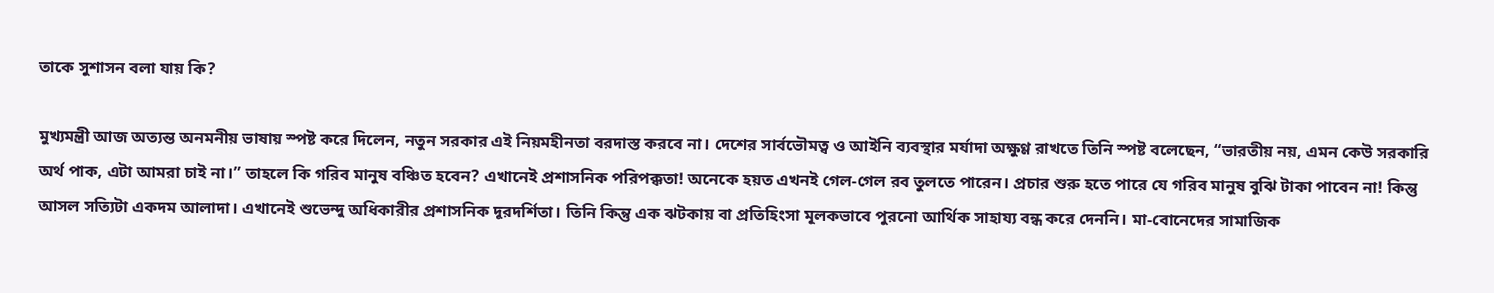তাকে সুশাসন বলা যায় কি?

মুখ্যমন্ত্রী আজ অত্যন্ত অনমনীয় ভাষায় স্পষ্ট করে দিলেন, নতুন সরকার এই নিয়মহীনতা বরদাস্ত করবে না। দেশের সার্বভৌমত্ব ও আইনি ব্যবস্থার মর্যাদা অক্ষুণ্ণ রাখতে তিনি স্পষ্ট বলেছেন, “ভারতীয় নয়, এমন কেউ সরকারি অর্থ পাক, এটা আমরা চাই না।” তাহলে কি গরিব মানুষ বঞ্চিত হবেন? এখানেই প্রশাসনিক পরিপক্কতা! অনেকে হয়ত এখনই গেল-গেল রব তুলতে পারেন। প্রচার শুরু হতে পারে যে গরিব মানুষ বুঝি টাকা পাবেন না! কিন্তু আসল সত্যিটা একদম আলাদা। এখানেই শুভেন্দু অধিকারীর প্রশাসনিক দূরদর্শিতা। তিনি কিন্তু এক ঝটকায় বা প্রতিহিংসা মূলকভাবে পুরনো আর্থিক সাহায্য বন্ধ করে দেননি। মা-বোনেদের সামাজিক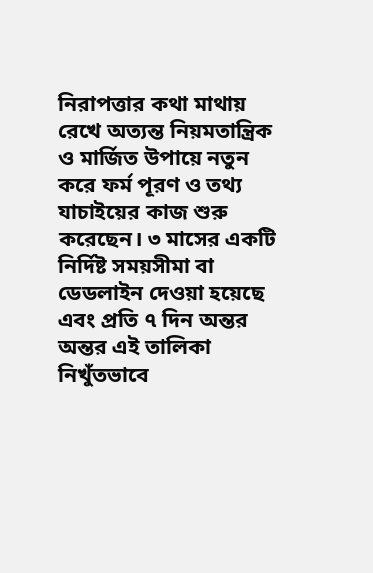নিরাপত্তার কথা মাথায় রেখে অত্যন্ত নিয়মতান্ত্রিক ও মার্জিত উপায়ে নতুন করে ফর্ম পূরণ ও তথ্য যাচাইয়ের কাজ শুরু করেছেন। ৩ মাসের একটি নির্দিষ্ট সময়সীমা বা ডেডলাইন দেওয়া হয়েছে এবং প্রতি ৭ দিন অন্তর অন্তর এই তালিকা নিখুঁতভাবে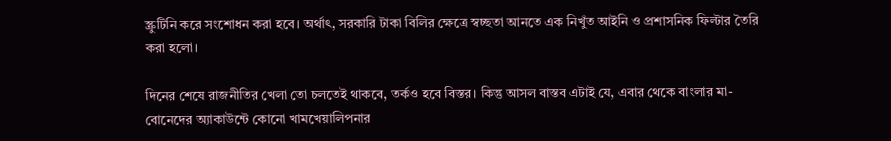স্ক্রুটিনি করে সংশোধন করা হবে। অর্থাৎ, সরকারি টাকা বিলির ক্ষেত্রে স্বচ্ছতা আনতে এক নিখুঁত আইনি ও প্রশাসনিক ফিল্টার তৈরি করা হলো।

দিনের শেষে রাজনীতির খেলা তো চলতেই থাকবে, তর্কও হবে বিস্তর। কিন্তু আসল বাস্তব এটাই যে, এবার থেকে বাংলার মা-বোনেদের অ্যাকাউন্টে কোনো খামখেয়ালিপনার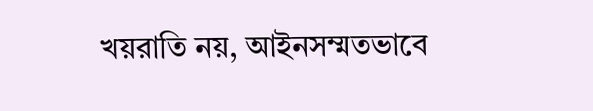খয়রাতি নয়, আইনসম্মতভাবে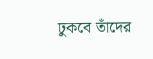ঢুকবে তাঁদের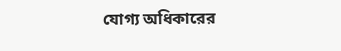যোগ্য অধিকারের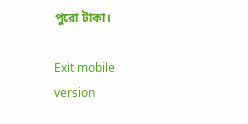পুরো টাকা।

Exit mobile version